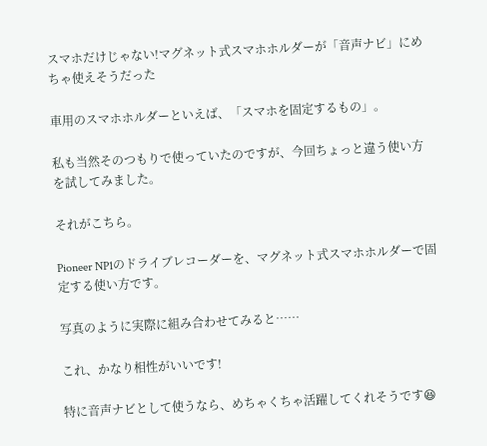スマホだけじゃない!マグネット式スマホホルダーが「音声ナビ」にめちゃ使えそうだった

車用のスマホホルダーといえば、「スマホを固定するもの」。

私も当然そのつもりで使っていたのですが、今回ちょっと違う使い方を試してみました。

それがこちら。

Pioneer NP1のドライブレコーダーを、マグネット式スマホホルダーで固定する使い方です。

写真のように実際に組み合わせてみると……

これ、かなり相性がいいです!

特に音声ナビとして使うなら、めちゃくちゃ活躍してくれそうです😆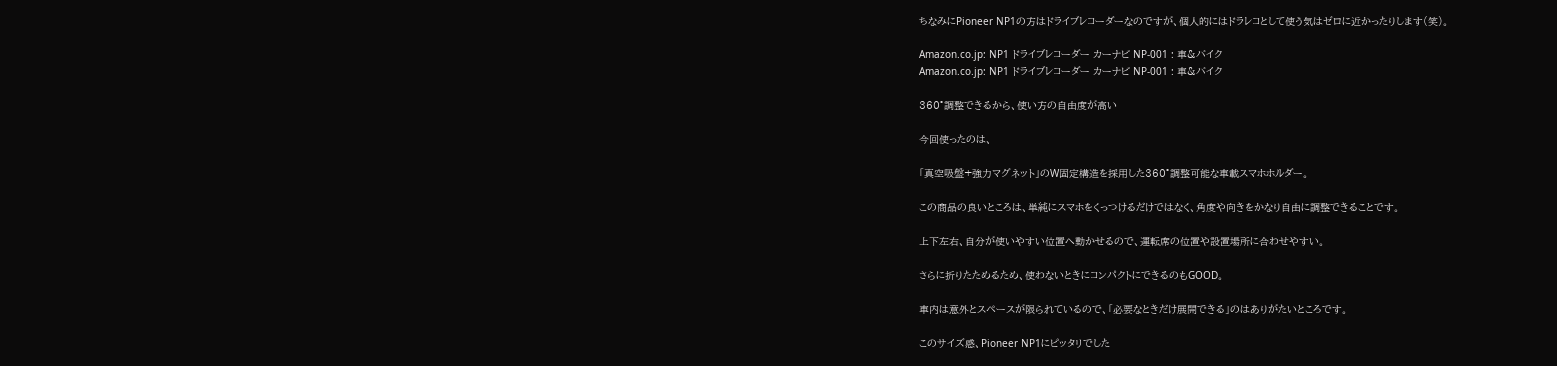ちなみにPioneer NP1の方はドライブレコーダーなのですが、個人的にはドラレコとして使う気はゼロに近かったりします(笑)。

Amazon.co.jp: NP1 ドライブレコーダー カーナビ NP-001 : 車&バイク
Amazon.co.jp: NP1 ドライブレコーダー カーナビ NP-001 : 車&バイク

360°調整できるから、使い方の自由度が高い

今回使ったのは、

「真空吸盤+強力マグネット」のW固定構造を採用した360°調整可能な車載スマホホルダー。

この商品の良いところは、単純にスマホをくっつけるだけではなく、角度や向きをかなり自由に調整できることです。

上下左右、自分が使いやすい位置へ動かせるので、運転席の位置や設置場所に合わせやすい。

さらに折りたためるため、使わないときにコンパクトにできるのもGOOD。

車内は意外とスペースが限られているので、「必要なときだけ展開できる」のはありがたいところです。

このサイズ感、Pioneer NP1にピッタリでした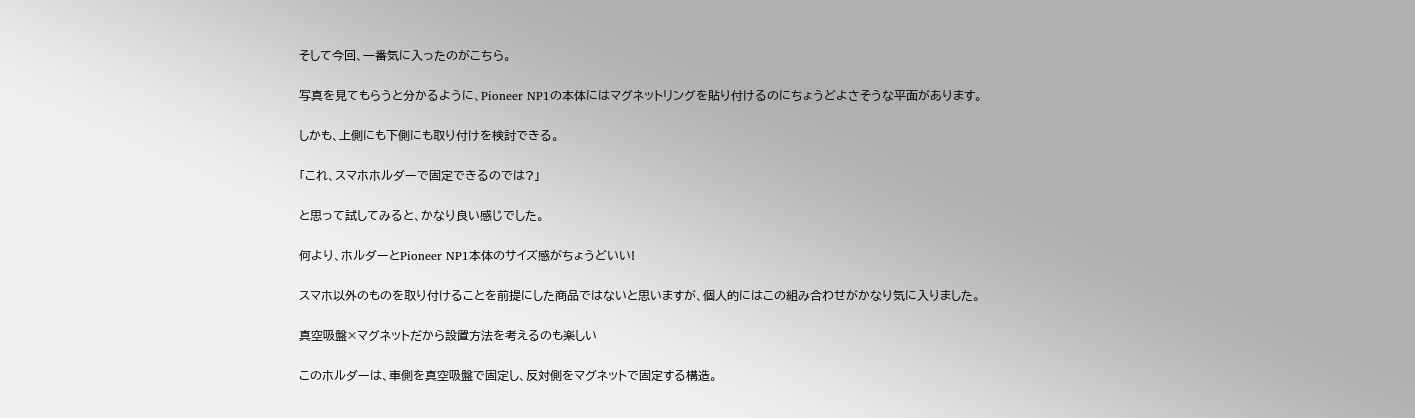そして今回、一番気に入ったのがこちら。

写真を見てもらうと分かるように、Pioneer NP1の本体にはマグネットリングを貼り付けるのにちょうどよさそうな平面があります。

しかも、上側にも下側にも取り付けを検討できる。

「これ、スマホホルダーで固定できるのでは?」

と思って試してみると、かなり良い感じでした。

何より、ホルダーとPioneer NP1本体のサイズ感がちょうどいい!

スマホ以外のものを取り付けることを前提にした商品ではないと思いますが、個人的にはこの組み合わせがかなり気に入りました。

真空吸盤×マグネットだから設置方法を考えるのも楽しい

このホルダーは、車側を真空吸盤で固定し、反対側をマグネットで固定する構造。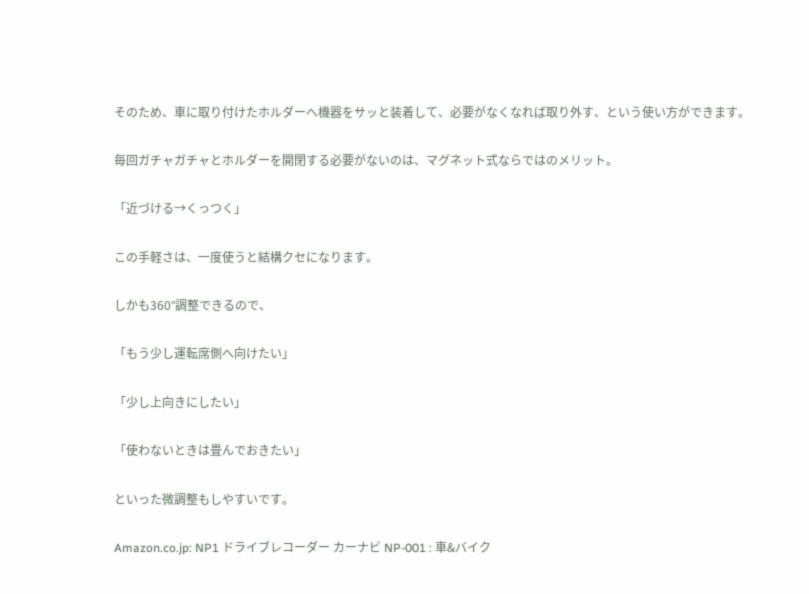そのため、車に取り付けたホルダーへ機器をサッと装着して、必要がなくなれば取り外す、という使い方ができます。

毎回ガチャガチャとホルダーを開閉する必要がないのは、マグネット式ならではのメリット。

「近づける→くっつく」

この手軽さは、一度使うと結構クセになります。

しかも360°調整できるので、

「もう少し運転席側へ向けたい」

「少し上向きにしたい」

「使わないときは畳んでおきたい」

といった微調整もしやすいです。

Amazon.co.jp: NP1 ドライブレコーダー カーナビ NP-001 : 車&バイク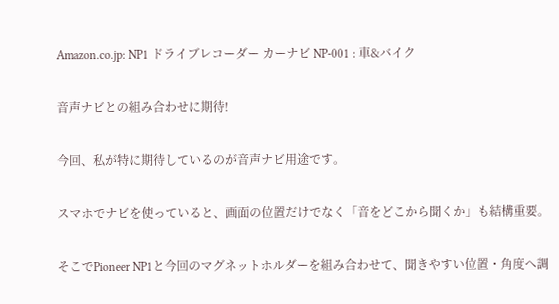Amazon.co.jp: NP1 ドライブレコーダー カーナビ NP-001 : 車&バイク

音声ナビとの組み合わせに期待!

今回、私が特に期待しているのが音声ナビ用途です。

スマホでナビを使っていると、画面の位置だけでなく「音をどこから聞くか」も結構重要。

そこでPioneer NP1と今回のマグネットホルダーを組み合わせて、聞きやすい位置・角度へ調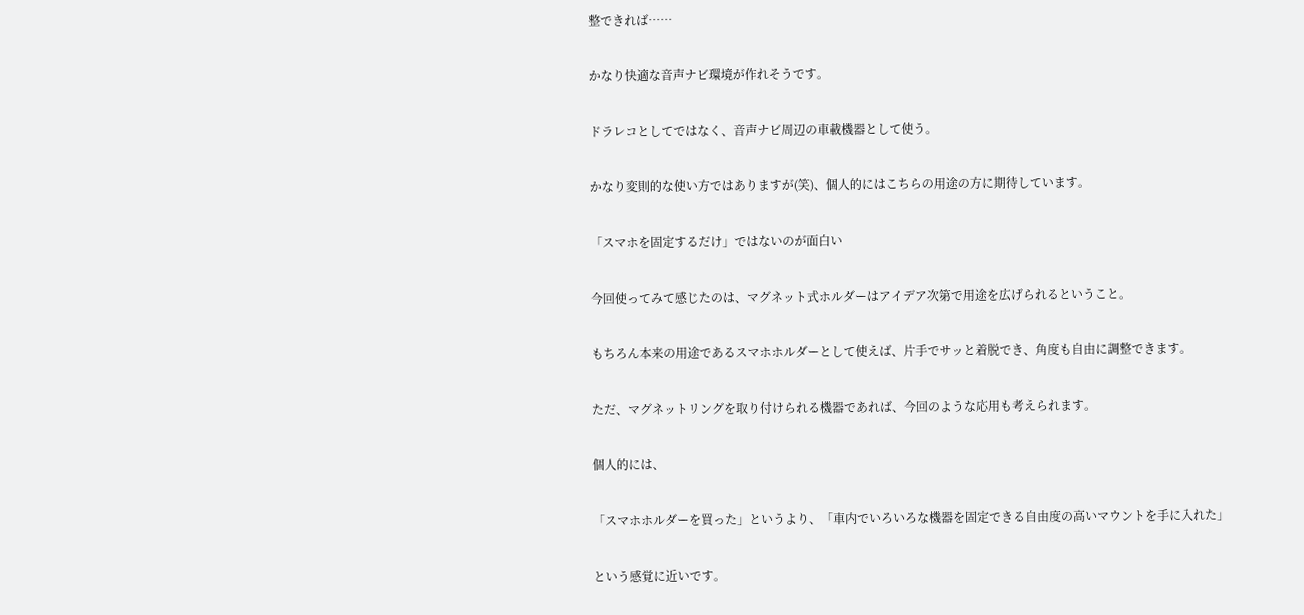整できれば……

かなり快適な音声ナビ環境が作れそうです。

ドラレコとしてではなく、音声ナビ周辺の車載機器として使う。

かなり変則的な使い方ではありますが(笑)、個人的にはこちらの用途の方に期待しています。

「スマホを固定するだけ」ではないのが面白い

今回使ってみて感じたのは、マグネット式ホルダーはアイデア次第で用途を広げられるということ。

もちろん本来の用途であるスマホホルダーとして使えば、片手でサッと着脱でき、角度も自由に調整できます。

ただ、マグネットリングを取り付けられる機器であれば、今回のような応用も考えられます。

個人的には、

「スマホホルダーを買った」というより、「車内でいろいろな機器を固定できる自由度の高いマウントを手に入れた」

という感覚に近いです。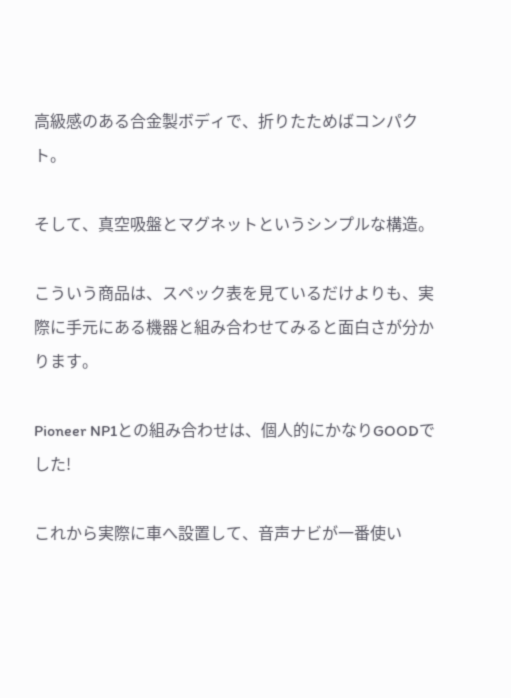高級感のある合金製ボディで、折りたためばコンパクト。

そして、真空吸盤とマグネットというシンプルな構造。

こういう商品は、スペック表を見ているだけよりも、実際に手元にある機器と組み合わせてみると面白さが分かります。

Pioneer NP1との組み合わせは、個人的にかなりGOODでした!

これから実際に車へ設置して、音声ナビが一番使い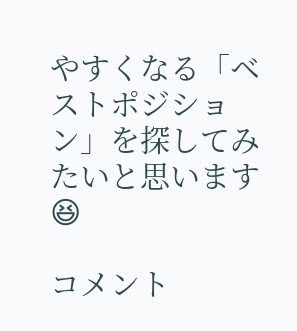やすくなる「ベストポジション」を探してみたいと思います😆

コメント